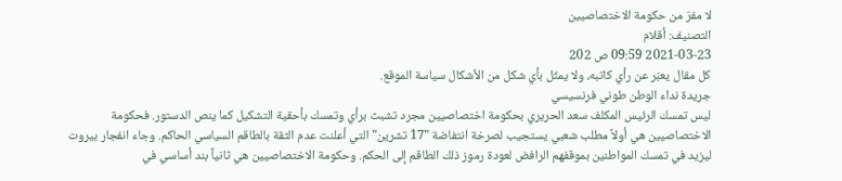لا مفرّ من حكومة الاختصاصيين
التصنيف: أقلام
2021-03-23 09:59 ص 202
كل مقال يعبّر عن رأي كاتبه، ولا يمثّل بأي شكل من الأشكال سياسة الموقع.
جريدة نداء الوطن طوني فرنسيسي
ليس تمسك الرئيس المكلف سعد الحريري بحكومة اختصاصيين مجرد تشبث برأي وتمسك بأحقية التشكيل كما ينص الدستور. فحكومة الاختصاصيين هي أولاً مطلب شعبي يستجيب لصرخة انتفاضة "17 تشرين" التي أعلنت عدم الثقة بالطاقم السياسي الحاكم. وجاء انفجار بيروت ليزيد في تمسك المواطنين بموقفهم الرافض لعودة رموز ذلك الطاقم إلى الحكم. وحكومة الاختصاصيين هي ثانياً بند أساسي في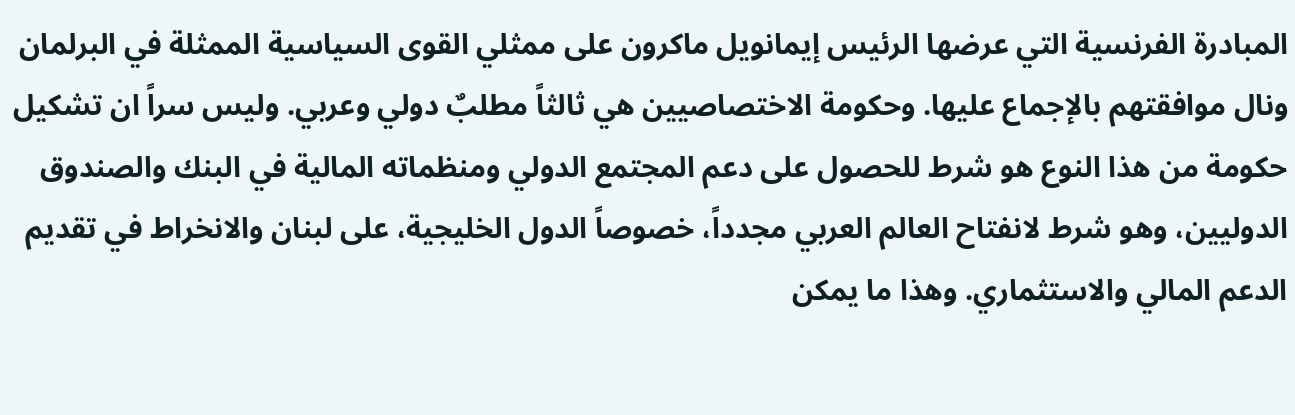المبادرة الفرنسية التي عرضها الرئيس إيمانويل ماكرون على ممثلي القوى السياسية الممثلة في البرلمان ونال موافقتهم بالإجماع عليها. وحكومة الاختصاصيين هي ثالثاً مطلبٌ دولي وعربي. وليس سراً ان تشكيل حكومة من هذا النوع هو شرط للحصول على دعم المجتمع الدولي ومنظماته المالية في البنك والصندوق الدوليين، وهو شرط لانفتاح العالم العربي مجدداً، خصوصاً الدول الخليجية، على لبنان والانخراط في تقديم الدعم المالي والاستثماري. وهذا ما يمكن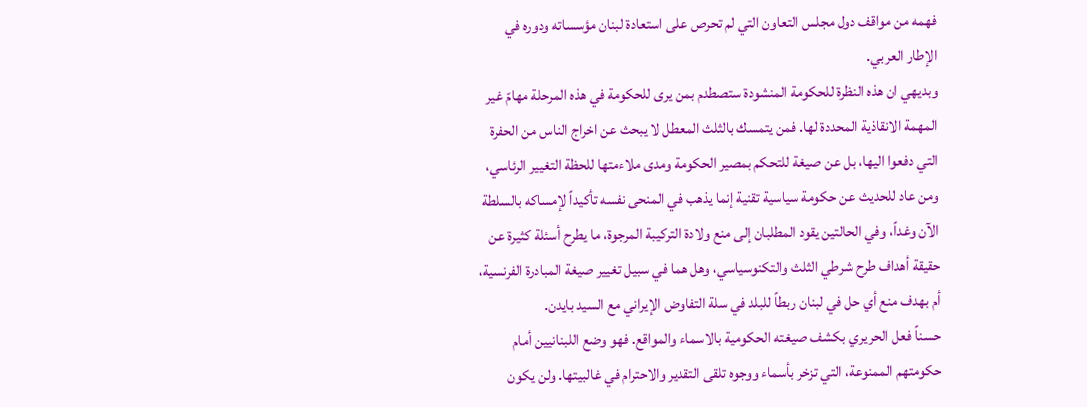فهمه من مواقف دول مجلس التعاون التي لم تحرص على استعادة لبنان مؤسساته ودوره في الإطار العربي.
وبديهي ان هذه النظرة للحكومة المنشودة ستصطدم بمن يرى للحكومة في هذه المرحلة مهامّ غير المهمة الانقاذية المحددة لها. فمن يتمسك بالثلث المعطل لا يبحث عن اخراج الناس من الحفرة التي دفعوا اليها، بل عن صيغة للتحكم بمصير الحكومة ومدى ملاءمتها للحظة التغيير الرئاسي، ومن عاد للحديث عن حكومة سياسية تقنية إنما يذهب في المنحى نفسه تأكيداً لإمساكه بالسلطة الآن وغداً، وفي الحالتين يقود المطلبان إلى منع ولادة التركيبة المرجوة، ما يطرح أسئلة كثيرة عن حقيقة أهداف طرح شرطي الثلث والتكنوسياسي، وهل هما في سبيل تغيير صيغة المبادرة الفرنسية، أم بهدف منع أي حل في لبنان ربطاً للبلد في سلة التفاوض الإيراني مع السيد بايدن.
حسناً فعل الحريري بكشف صيغته الحكومية بالاسماء والمواقع. فهو وضع اللبنانيين أمام حكومتهم الممنوعة، التي تزخر بأسماء ووجوه تلقى التقدير والاحترام في غالبيتها. ولن يكون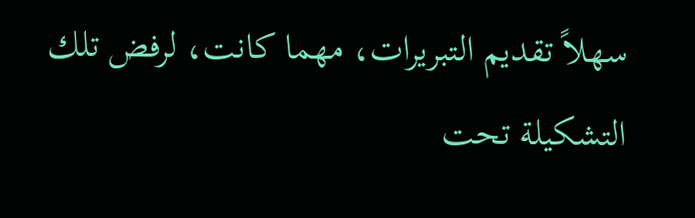سهلاً تقديم التبريرات، مهما كانت، لرفض تلك التشكيلة تحت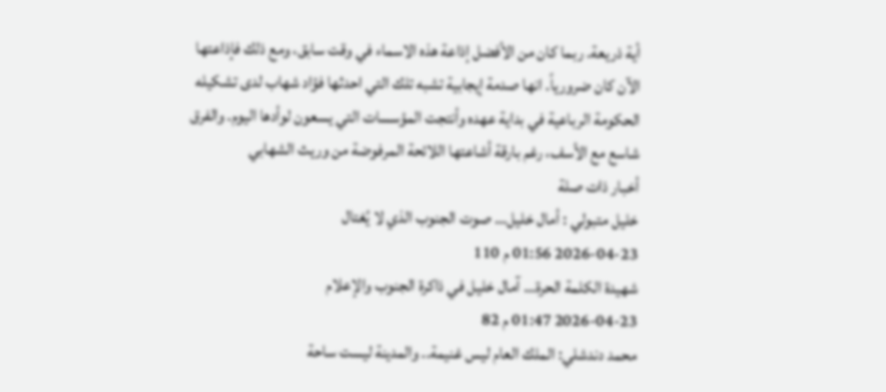أية ذريعة. ربما كان من الأفضل إذاعة هذه الاسماء في وقت سابق، ومع ذلك فإذاعتها الآن كان ضرورياً. انها صدمة إيجابية تشبه تلك التي احدثها فؤاد شهاب لدى تشكيله الحكومة الرباعية في بداية عهده وأنتجت المؤسسات التي يسعون لوأدها اليوم. والفرق شاسع مع الأسف، رغم بارقة أشاعتها اللائحة المرفوضة من وريث الشهابي
أخبار ذات صلة
خليل متبولي : أمال خليل… صوت الجنوب الذي لا يُغتال
2026-04-23 01:56 م 110
شهيدة الكلمة الحرة… آمال خليل في ذاكرة الجنوب والإعلام
2026-04-23 01:47 م 82
محمد دندشلي: الملك العام ليس غنيمة.. والمدينة ليست ساحة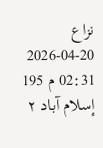نزاع
2026-04-20 02:31 م 195
إسلام آباد ٢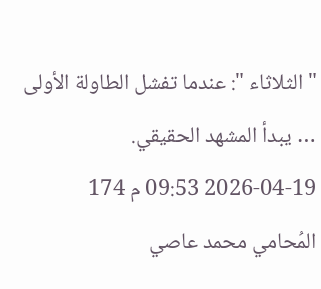" الثلاثاء ": عندما تفشل الطاولة الأولى … يبدأ المشهد الحقيقي.
2026-04-19 09:53 م 174
المُحامي محمد عاصي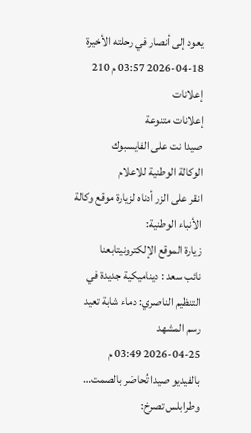يعود إلى أنصار في رحلته الأخيرة
2026-04-18 03:57 م 210
إعلانات
إعلانات متنوعة
صيدا نت على الفايسبوك
الوكالة الوطنية للاعلام
انقر على الزر أدناه لزيارة موقع وكالة الأنباء الوطنية:
زيارة الموقع الإلكترونيتابعنا
نائب سعد : ديناميكية جديدة في التنظيم الناصري: دماء شابة تعيد رسم المشهد
2026-04-25 03:49 م
بالفيديو صيدا تُحاصَر بالصمت… وطرابلس تصرخ: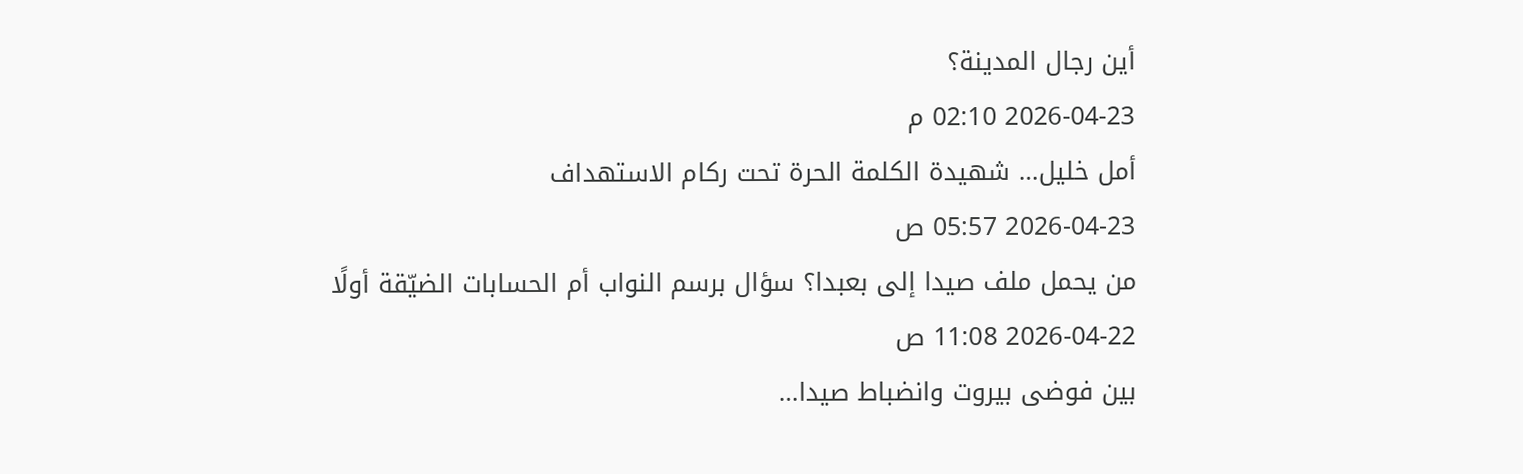أين رجال المدينة؟
2026-04-23 02:10 م
أمل خليل… شهيدة الكلمة الحرة تحت ركام الاستهداف
2026-04-23 05:57 ص
من يحمل ملف صيدا إلى بعبدا؟ سؤال برسم النواب أم الحسابات الضيّقة أولًا
2026-04-22 11:08 ص
بين فوضى بيروت وانضباط صيدا…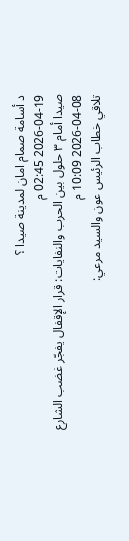د أسامة صمام امان لمدينة صيدا ؟
2026-04-19 02:45 م
صيدا أمام ٣ حلول بين الحرب والنفايات: قرار الإقفال يفجّر غضب الشارع
2026-04-08 10:09 م
تلاقي خطاب الرئيس عون والسيد مرعي: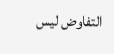التفاوض ليس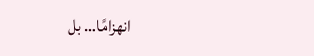انهزامًا… بل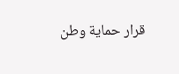قرار حماية وطن